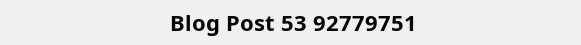Blog Post 53 92779751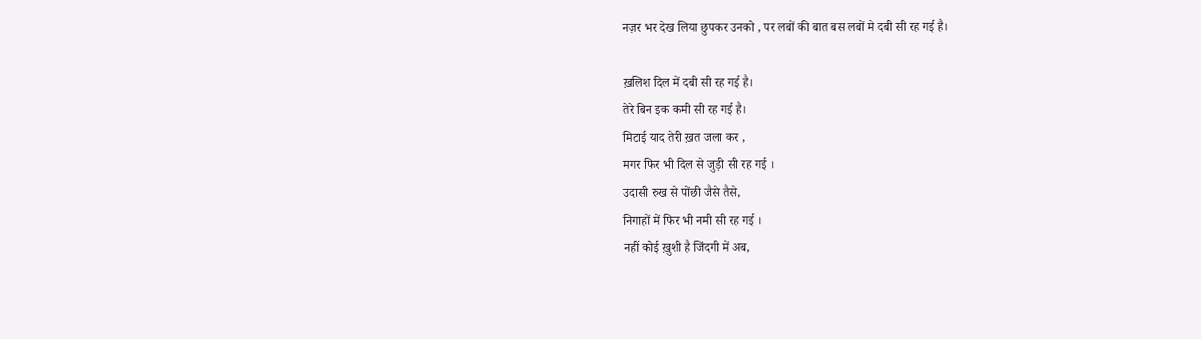नज़र भर देख लिया छुपकर उनको , पर लबों की बात बस लबों मे दबी सी रह गई है।

ख़लिश दिल में दबी सी रह गई है।
तेरे बिन इक कमी सी रह गई है।
मिटाई याद तेरी ख़त जला कर ,
मगर फिर भी दिल से जुड़ी सी रह गई ।
उदासी रुख से पोंछी जैसे तैसे,
निगाहों में फिर भी नमी सी रह गई ।
नहीं कोई ख़ुशी है जिंदगी में अब,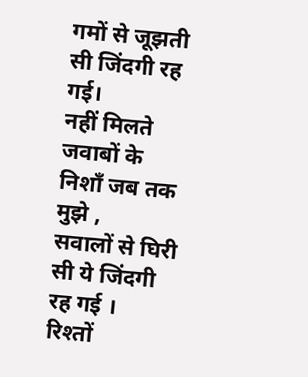गमों से जूझती सी जिंदगी रह गई।
नहीं मिलते जवाबों के निशाँ जब तक मुझे ,
सवालों से घिरी सी ये जिंदगी रह गई ।
रिश्तों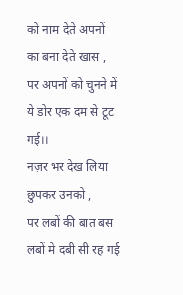को नाम देते अपनों का बना देते खास ,
पर अपनों को चुनने में ये डोर एक दम से टूट गई।।
नज़र भर देख लिया छुपकर उनको ,
पर लबों की बात बस लबों मे दबी सी रह गई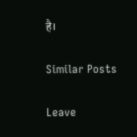है।

Similar Posts

Leave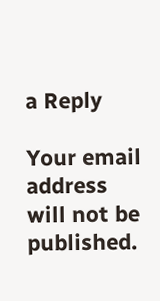a Reply

Your email address will not be published.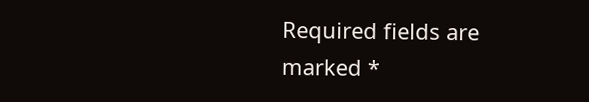Required fields are marked *